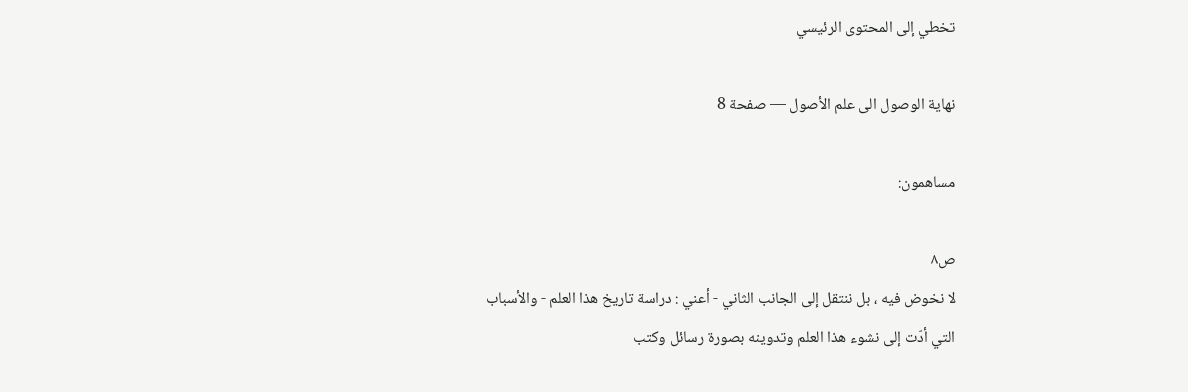تخطي إلى المحتوى الرئيسي

نهاية الوصول الى علم الأصول — صفحة 8

مساهمون:

ص٨
لا نخوض فيه ، بل ننتقل إلى الجانب الثاني - أعني : دراسة تاريخ هذا العلم - والأسباب التي أدّت إلى نشوء هذا العلم وتدوينه بصورة رسائل وكتب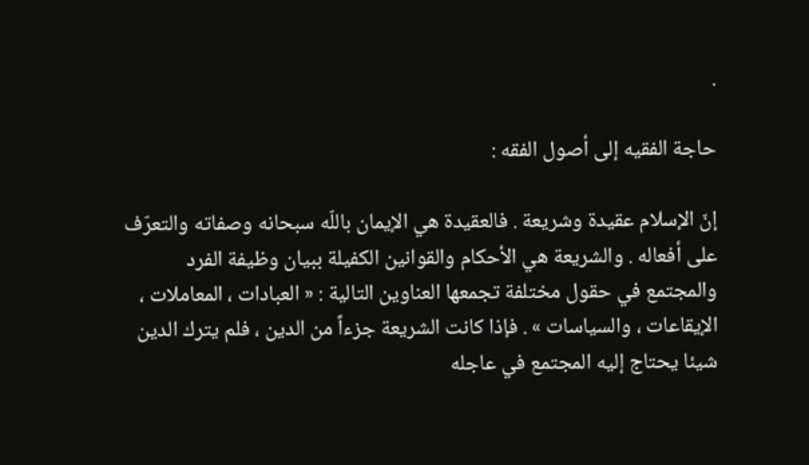.

حاجة الفقيه إلى أصول الفقه :

إنّ الإسلام عقيدة وشريعة . فالعقيدة هي الإيمان باللّه سبحانه وصفاته والتعرّف على أفعاله . والشريعة هي الأحكام والقوانين الكفيلة ببيان وظيفة الفرد والمجتمع في حقول مختلفة تجمعها العناوين التالية : « العبادات ، المعاملات ، الإيقاعات ، والسياسات » . فإذا كانت الشريعة جزءاً من الدين ، فلم يترك الدين شيئا يحتاج إليه المجتمع في عاجله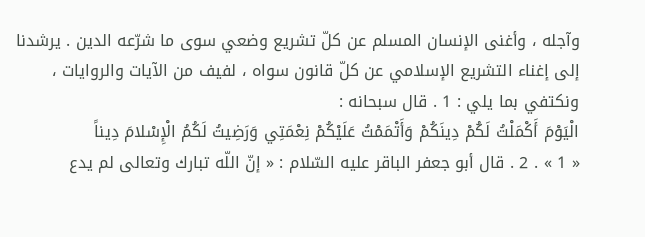وآجله ، وأغنى الإنسان المسلم عن كلّ تشريع وضعي سوى ما شرّعه الدين . يرشدنا إلى إغناء التشريع الإسلامي عن كلّ قانون سواه ، لفيف من الآيات والروايات ، ونكتفي بما يلي : 1 . قال سبحانه :
الْيَوْمَ أَكْمَلْتُ لَكُمْ دِينَكُمْ وَأَتْمَمْتُ عَلَيْكُمْ نِعْمَتِي وَرَضِيتُ لَكُمُ الْإِسْلامَ دِيناً
« 1 » . 2 . قال أبو جعفر الباقر عليه السّلام : « إنّ اللّه تبارك وتعالى لم يدع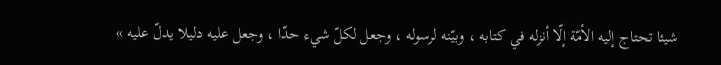شيئا تحتاج إليه الأمّة إلّا أنزله في كتابه ، وبيّنه لرسوله ، وجعل لكلّ شيء حدّا ، وجعل عليه دليلا يدلّ عليه »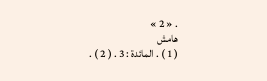. « 2 »
هامش
( 1 ) . المائدة : 3 . ( 2 ) .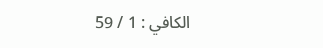الكافي : 1 / 59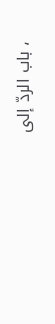، باب الردّ إلى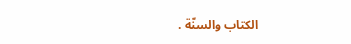الكتاب والسنّة .